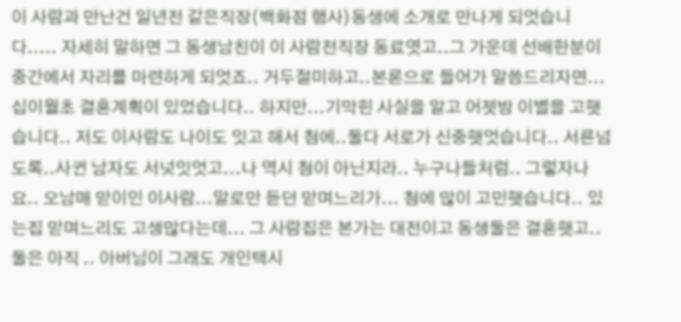이 사람과 만난건 일년전 같은직장(백화점 행사)동생에 소개로 만나게 되엇습니다..... 자세히 말하면 그 동생남친이 이 사람전직장 동료엿고..그 가운데 선배한분이 중간에서 자리를 마련하게 되엇죠.. 거두절미하고..본론으로 들어가 말씀드리자면... 십이월초 결혼계획이 있었습니다.. 하지만...기막힌 사실을 알고 어젯밤 이별을 고햇습니다.. 저도 이사람도 나이도 잇고 해서 첨에..둘다 서로가 신중햇엇습니다.. 서른넘도록..사귄 남자도 서넛잇엇고...나 역시 첨이 아닌지라.. 누구나들처럼.. 그렇자나요.. 오남매 맏이인 이사람...말로만 듣던 맏며느리가... 첨에 많이 고민햇습니다.. 있는집 맏며느리도 고생많다는데... 그 사람집은 본가는 대전이고 동생둘은 결혼햇고..둘은 아직 .. 아버님이 그래도 개인택시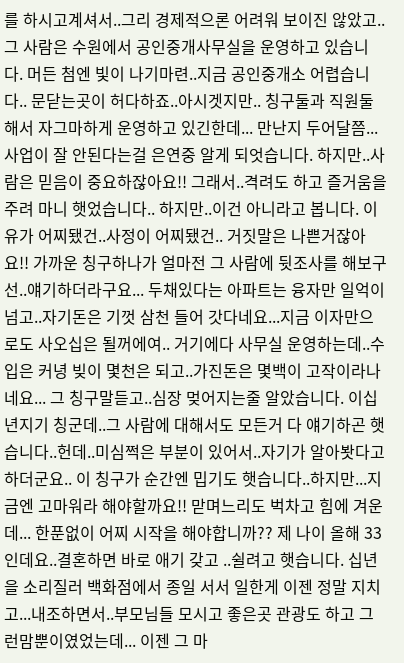를 하시고계셔서..그리 경제적으론 어려워 보이진 않았고.. 그 사람은 수원에서 공인중개사무실을 운영하고 있습니다. 머든 첨엔 빛이 나기마련..지금 공인중개소 어렵습니다.. 문닫는곳이 허다하죠..아시겟지만.. 칭구둘과 직원둘해서 자그마하게 운영하고 있긴한데... 만난지 두어달쯤...사업이 잘 안된다는걸 은연중 알게 되엇습니다. 하지만..사람은 믿음이 중요하잖아요!! 그래서..격려도 하고 즐거움을 주려 마니 햇었습니다.. 하지만..이건 아니라고 봅니다. 이유가 어찌됐건..사정이 어찌됐건.. 거짓말은 나쁜거잖아요!! 가까운 칭구하나가 얼마전 그 사람에 뒷조사를 해보구선..얘기하더라구요... 두채있다는 아파트는 융자만 일억이 넘고..자기돈은 기껏 삼천 들어 갓다네요...지금 이자만으로도 사오십은 될꺼에여.. 거기에다 사무실 운영하는데..수입은 커녕 빚이 몇천은 되고..가진돈은 몇백이 고작이라나네요... 그 칭구말듣고..심장 멎어지는줄 알았습니다. 이십년지기 칭군데..그 사람에 대해서도 모든거 다 얘기하곤 햇습니다..헌데..미심쩍은 부분이 있어서..자기가 알아봣다고 하더군요.. 이 칭구가 순간엔 밉기도 햇습니다..하지만...지금엔 고마워라 해야할까요!! 맏며느리도 벅차고 힘에 겨운데... 한푼없이 어찌 시작을 해야합니까?? 제 나이 올해 33인데요..결혼하면 바로 애기 갖고 ..쉴려고 햇습니다. 십년을 소리질러 백화점에서 종일 서서 일한게 이젠 정말 지치고...내조하면서..부모님들 모시고 좋은곳 관광도 하고 그런맘뿐이였었는데... 이젠 그 마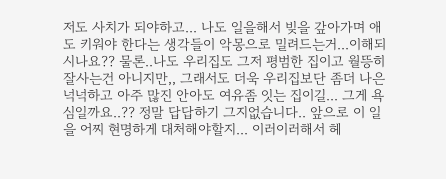저도 사치가 되야하고... 나도 일을해서 빚을 갚아가며 애도 키워야 한다는 생각들이 악몽으로 밀려드는거...이해되시나요?? 물론..나도 우리집도 그저 평범한 집이고 월뜽히 잘사는건 아니지만,, 그래서도 더욱 우리집보단 좀더 나은 넉넉하고 아주 많진 안아도 여유좀 잇는 집이길... 그게 욕심일까요..?? 정말 답답하기 그지없습니다.. 앞으로 이 일을 어찌 현명하게 대처해야할지... 이러이러해서 헤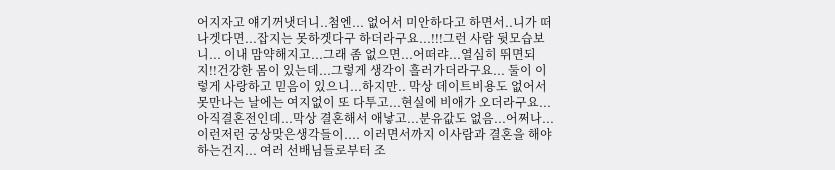어지자고 얘기꺼냇더니..첨엔... 없어서 미안하다고 하면서..니가 떠나겟다면...잡지는 못하겟다구 하더라구요...!!!그런 사람 뒷모습보니... 이내 맘약해지고...그래 좀 없으면...어떠랴...열심히 뛰면되지!!건강한 몸이 있는데...그렇게 생각이 흘러가더라구요... 둘이 이렇게 사랑하고 믿음이 있으니...하지만.. 막상 데이트비용도 없어서 못만나는 날에는 여지없이 또 다투고...현실에 비애가 오더라구요... 아직결혼전인데...막상 결혼해서 애낳고...분유값도 없음...어쩌나...이런저런 궁상맞은생각들이.... 이러면서까지 이사람과 결혼을 해야하는건지... 여러 선배님들로부터 조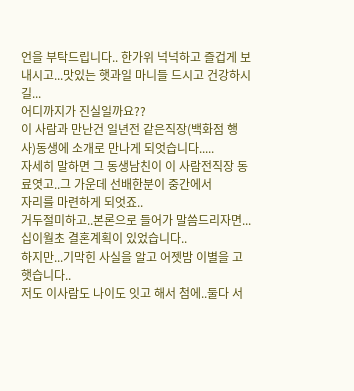언을 부탁드립니다.. 한가위 넉넉하고 즐겁게 보내시고...맛있는 햇과일 마니들 드시고 건강하시길...
어디까지가 진실일까요??
이 사람과 만난건 일년전 같은직장(백화점 행사)동생에 소개로 만나게 되엇습니다.....
자세히 말하면 그 동생남친이 이 사람전직장 동료엿고..그 가운데 선배한분이 중간에서
자리를 마련하게 되엇죠..
거두절미하고..본론으로 들어가 말씀드리자면...
십이월초 결혼계획이 있었습니다..
하지만...기막힌 사실을 알고 어젯밤 이별을 고햇습니다..
저도 이사람도 나이도 잇고 해서 첨에..둘다 서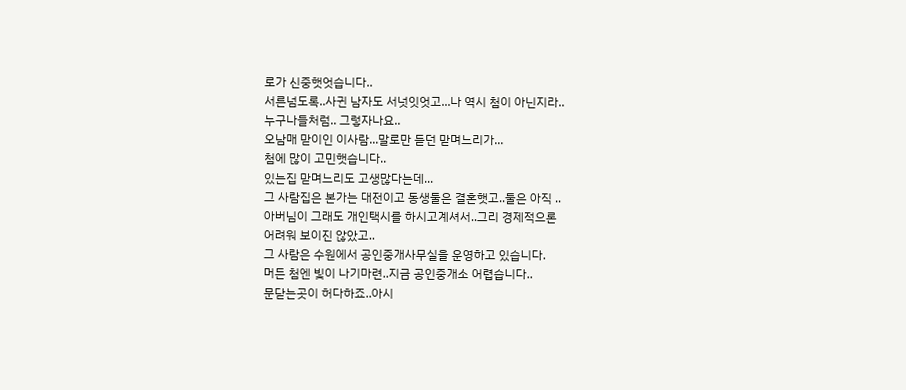로가 신중햇엇습니다..
서른넘도록..사귄 남자도 서넛잇엇고...나 역시 첨이 아닌지라..
누구나들처럼.. 그렇자나요..
오남매 맏이인 이사람...말로만 듣던 맏며느리가...
첨에 많이 고민햇습니다..
있는집 맏며느리도 고생많다는데...
그 사람집은 본가는 대전이고 동생둘은 결혼햇고..둘은 아직 ..
아버님이 그래도 개인택시를 하시고계셔서..그리 경제적으론
어려워 보이진 않았고..
그 사람은 수원에서 공인중개사무실을 운영하고 있습니다.
머든 첨엔 빛이 나기마련..지금 공인중개소 어렵습니다..
문닫는곳이 허다하죠..아시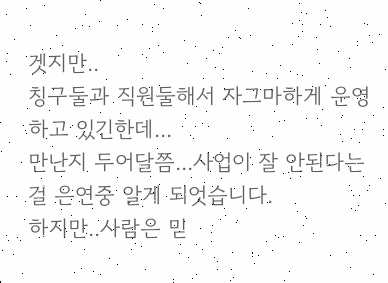겟지만..
칭구둘과 직원둘해서 자그마하게 운영하고 있긴한데...
만난지 두어달쯤...사업이 잘 안된다는걸 은연중 알게 되엇습니다.
하지만..사람은 믿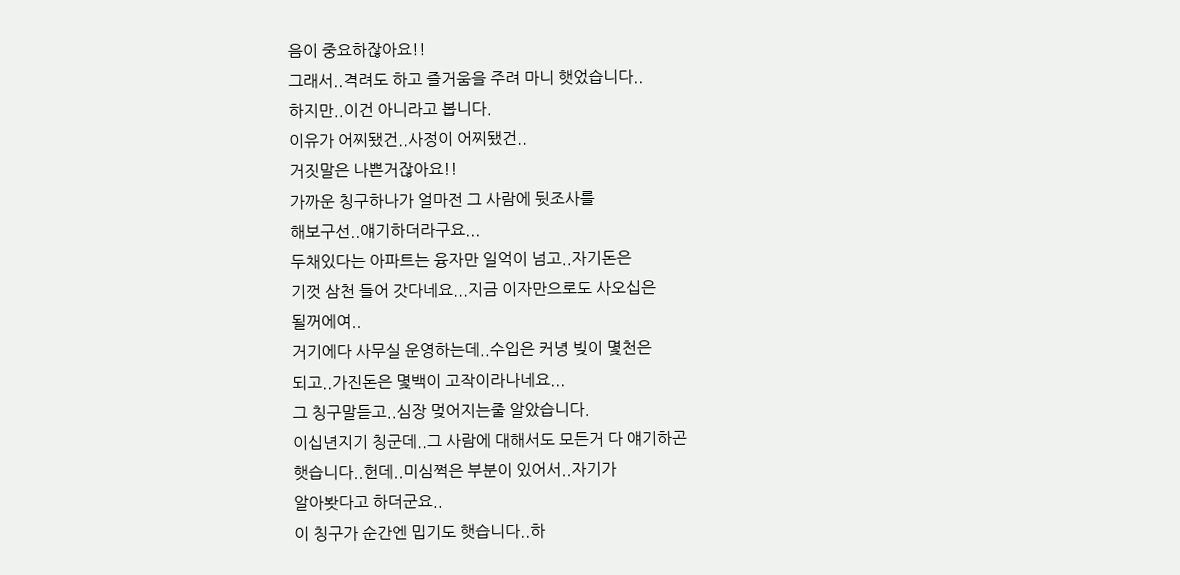음이 중요하잖아요!!
그래서..격려도 하고 즐거움을 주려 마니 햇었습니다..
하지만..이건 아니라고 봅니다.
이유가 어찌됐건..사정이 어찌됐건..
거짓말은 나쁜거잖아요!!
가까운 칭구하나가 얼마전 그 사람에 뒷조사를
해보구선..얘기하더라구요...
두채있다는 아파트는 융자만 일억이 넘고..자기돈은
기껏 삼천 들어 갓다네요...지금 이자만으로도 사오십은
될꺼에여..
거기에다 사무실 운영하는데..수입은 커녕 빚이 몇천은
되고..가진돈은 몇백이 고작이라나네요...
그 칭구말듣고..심장 멎어지는줄 알았습니다.
이십년지기 칭군데..그 사람에 대해서도 모든거 다 얘기하곤
햇습니다..헌데..미심쩍은 부분이 있어서..자기가
알아봣다고 하더군요..
이 칭구가 순간엔 밉기도 햇습니다..하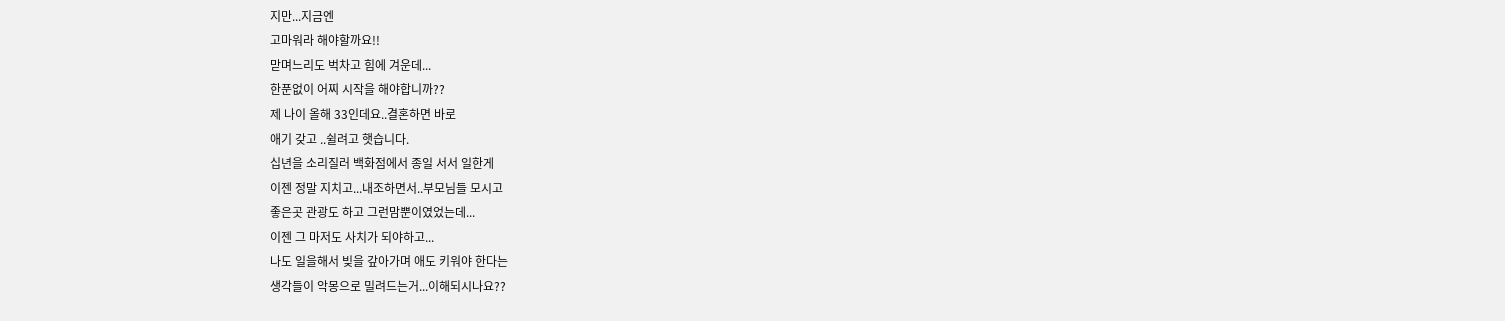지만...지금엔
고마워라 해야할까요!!
맏며느리도 벅차고 힘에 겨운데...
한푼없이 어찌 시작을 해야합니까??
제 나이 올해 33인데요..결혼하면 바로
애기 갖고 ..쉴려고 햇습니다.
십년을 소리질러 백화점에서 종일 서서 일한게
이젠 정말 지치고...내조하면서..부모님들 모시고
좋은곳 관광도 하고 그런맘뿐이였었는데...
이젠 그 마저도 사치가 되야하고...
나도 일을해서 빚을 갚아가며 애도 키워야 한다는
생각들이 악몽으로 밀려드는거...이해되시나요??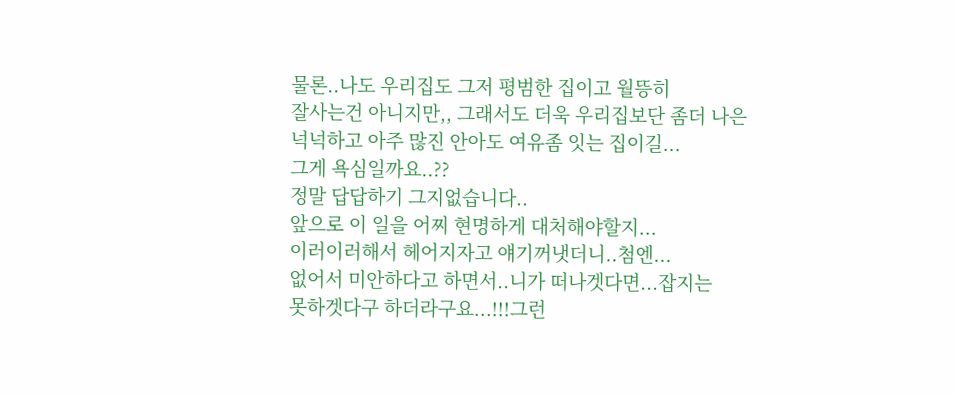물론..나도 우리집도 그저 평범한 집이고 월뜽히
잘사는건 아니지만,, 그래서도 더욱 우리집보단 좀더 나은
넉넉하고 아주 많진 안아도 여유좀 잇는 집이길...
그게 욕심일까요..??
정말 답답하기 그지없습니다..
앞으로 이 일을 어찌 현명하게 대처해야할지...
이러이러해서 헤어지자고 얘기꺼냇더니..첨엔...
없어서 미안하다고 하면서..니가 떠나겟다면...잡지는
못하겟다구 하더라구요...!!!그런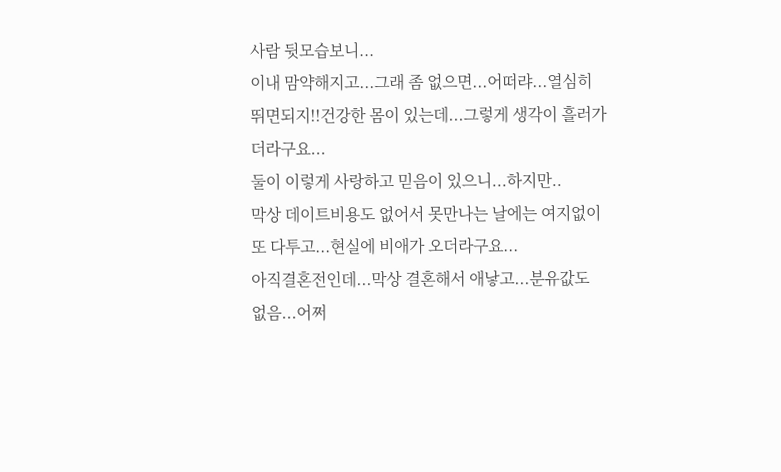사람 뒷모습보니...
이내 맘약해지고...그래 좀 없으면...어떠랴...열심히
뛰면되지!!건강한 몸이 있는데...그렇게 생각이 흘러가더라구요...
둘이 이렇게 사랑하고 믿음이 있으니...하지만..
막상 데이트비용도 없어서 못만나는 날에는 여지없이
또 다투고...현실에 비애가 오더라구요...
아직결혼전인데...막상 결혼해서 애낳고...분유값도
없음...어쩌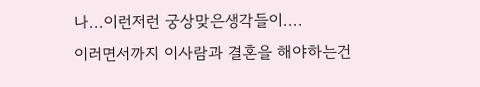나...이런저런 궁상맞은생각들이....
이러면서까지 이사람과 결혼을 해야하는건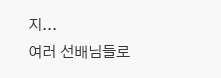지...
여러 선배님들로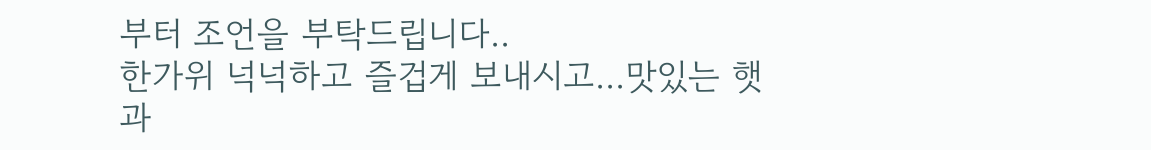부터 조언을 부탁드립니다..
한가위 넉넉하고 즐겁게 보내시고...맛있는 햇과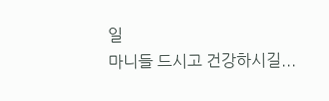일
마니들 드시고 건강하시길...